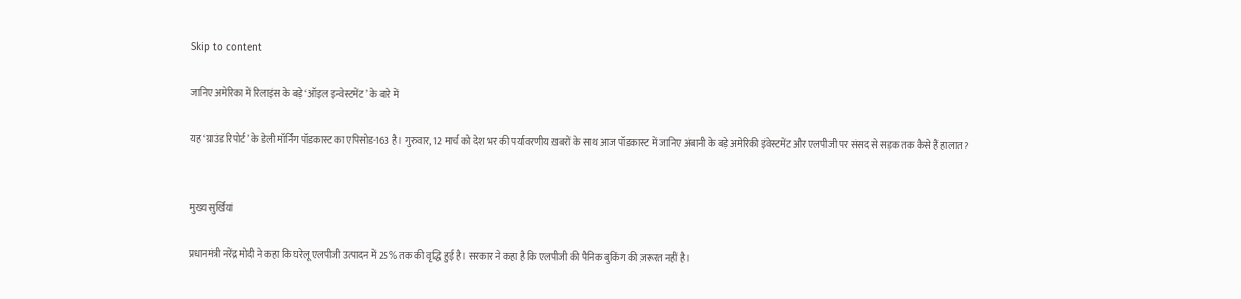Skip to content

जानिए अमेरिका में रिलाइंस के बड़े ‘ऑइल इन्वेस्टमेंट’ के बारे में

यह ‘ग्राउंड रिपोर्ट’ के डेली मॉर्निंग पॉडकास्ट का एपिसोड-163 है। गुरुवार, 12 मार्च को देश भर की पर्यावरणीय ख़बरों के साथ आज पॉडकास्ट में जानिए अंबानी के बड़े अमेरिकी इंवेस्टमेंट और एलपीजी पर संसद से सड़क तक कैसे हैं हालात?


मुख्य सुर्खियां

प्रधानमंत्री नरेंद्र मोदी ने कहा कि घरेलू एलपीजी उत्पादन में 25% तक की वृद्धि हुई है। सरकार ने कहा है कि एलपीजी की पैनिक बुकिंग की ज़रूरत नहीं है।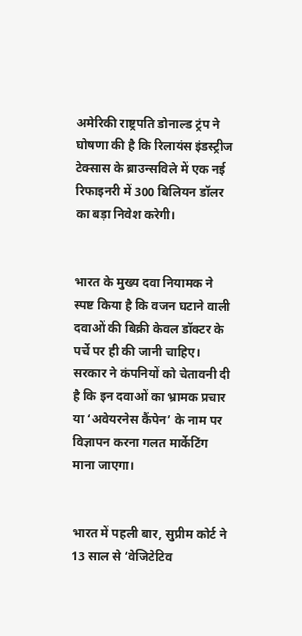अमेरिकी राष्ट्रपति डोनाल्ड ट्रंप ने घोषणा की है कि रिलायंस इंडस्ट्रीज टेक्सास के ब्राउन्सविले में एक नई रिफाइनरी में 300 बिलियन डॉलर का बड़ा निवेश करेगी।


भारत के मुख्य दवा नियामक ने स्पष्ट किया है कि वजन घटाने वाली दवाओं की बिक्री केवल डॉक्टर के पर्चे पर ही की जानी चाहिए। सरकार ने कंपनियों को चेतावनी दी है कि इन दवाओं का भ्रामक प्रचार या ‘अवेयरनेस कैंपेन’ के नाम पर विज्ञापन करना गलत मार्केटिंग माना जाएगा।


भारत में पहली बार, सुप्रीम कोर्ट ने 13 साल से ‘वेजिटेटिव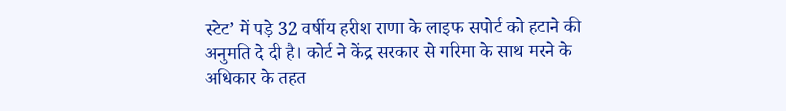स्टेट’ में पड़े 32 वर्षीय हरीश राणा के लाइफ सपोर्ट को हटाने की अनुमति दे दी है। कोर्ट ने केंद्र सरकार से गरिमा के साथ मरने के अधिकार के तहत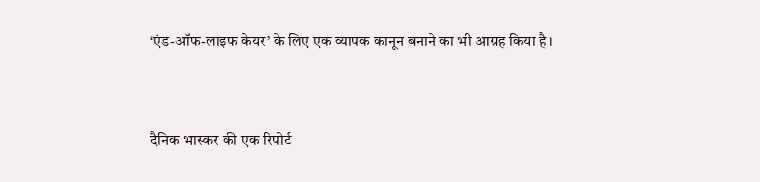‘एंड-ऑफ-लाइफ केयर’ के लिए एक व्यापक कानून बनाने का भी आग्रह किया है।


दैनिक भास्कर की एक रिपोर्ट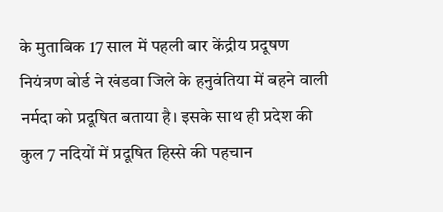के मुताबिक 17 साल में पहली बार केंद्रीय प्रदूषण नियंत्रण बोर्ड ने खंडवा जिले के हनुवंतिया में बहने वाली नर्मदा को प्रदूषित बताया है। इसके साथ ही प्रदेश की कुल 7 नदियों में प्रदूषित हिस्से की पहचान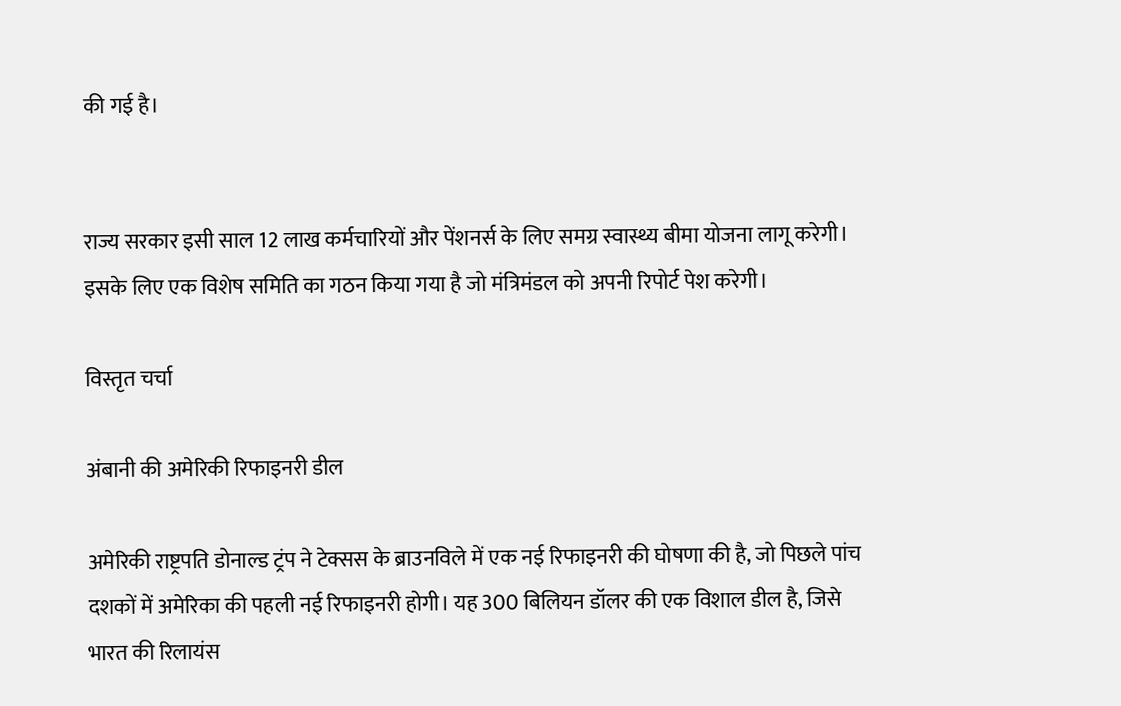की गई है।


राज्य सरकार इसी साल 12 लाख कर्मचारियों और पेंशनर्स के लिए समग्र स्वास्थ्य बीमा योजना लागू करेगी। इसके लिए एक विशेष समिति का गठन किया गया है जो मंत्रिमंडल को अपनी रिपोर्ट पेश करेगी।

विस्तृत चर्चा

अंबानी की अमेरिकी रिफाइनरी डील

अमेरिकी राष्ट्रपति डोनाल्ड ट्रंप ने टेक्सस के ब्राउनविले में एक नई रिफाइनरी की घोषणा की है, जो पिछले पांच दशकों में अमेरिका की पहली नई रिफाइनरी होगी। यह 300 बिलियन डॉलर की एक विशाल डील है, जिसे भारत की रिलायंस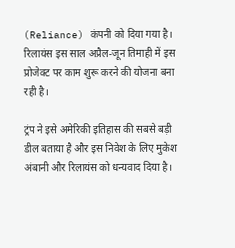(Reliance) कंपनी को दिया गया है। रिलायंस इस साल अप्रैल-जून तिमाही में इस प्रोजेक्ट पर काम शुरू करने की योजना बना रही है।

ट्रंप ने इसे अमेरिकी इतिहास की सबसे बड़ी डील बताया है और इस निवेश के लिए मुकेश अंबानी और रिलायंस को धन्यवाद दिया है।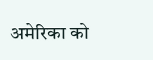अमेरिका को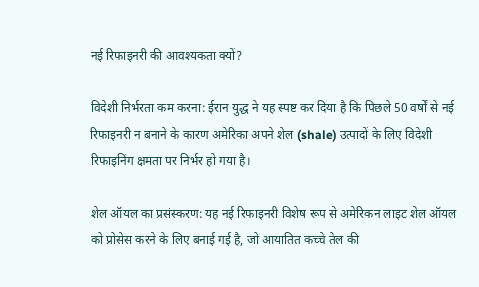नई रिफाइनरी की आवश्यकता क्यों?

विदेशी निर्भरता कम करना: ईरान युद्ध ने यह स्पष्ट कर दिया है कि पिछले 50 वर्षों से नई रिफाइनरी न बनाने के कारण अमेरिका अपने शेल (shale) उत्पादों के लिए विदेशी रिफाइनिंग क्षमता पर निर्भर हो गया है।

शेल ऑयल का प्रसंस्करण: यह नई रिफाइनरी विशेष रूप से अमेरिकन लाइट शेल ऑयल को प्रोसेस करने के लिए बनाई गई है, जो आयातित कच्चे तेल की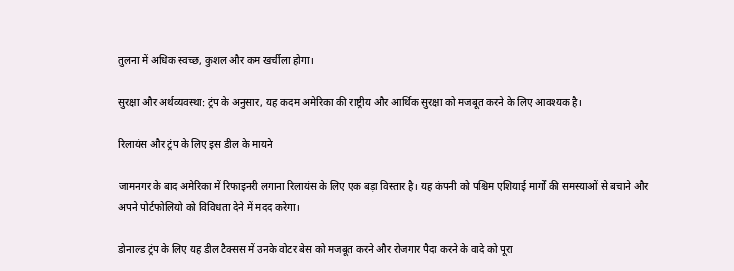तुलना में अधिक स्वच्छ, कुशल और कम खर्चीला होगा।

सुरक्षा और अर्थव्यवस्था: ट्रंप के अनुसार, यह कदम अमेरिका की राष्ट्रीय और आर्थिक सुरक्षा को मजबूत करने के लिए आवश्यक है।

रिलायंस और ट्रंप के लिए इस डील के मायने

जामनगर के बाद अमेरिका में रिफाइनरी लगाना रिलायंस के लिए एक बड़ा विस्तार है। यह कंपनी को पश्चिम एशियाई मार्गों की समस्याओं से बचाने और अपने पोर्टफोलियो को विविधता देने में मदद करेगा।

डोनाल्ड ट्रंप के लिए यह डील टैक्सस में उनके वोटर बेस को मजबूत करने और रोजगार पैदा करने के वादे को पूरा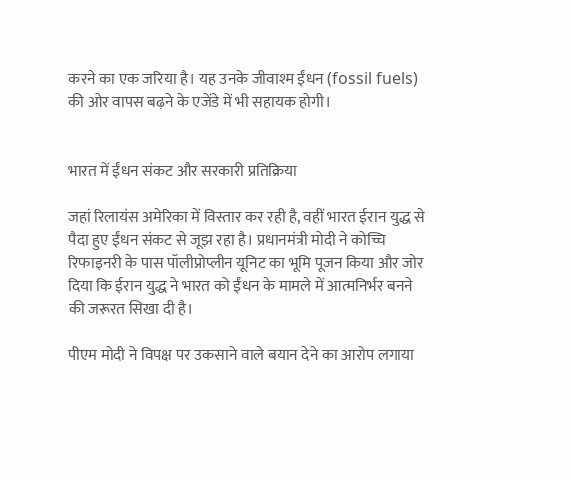करने का एक जरिया है। यह उनके जीवाश्म ईंधन (fossil fuels) की ओर वापस बढ़ने के एजेंडे में भी सहायक होगी।


भारत में ईंधन संकट और सरकारी प्रतिक्रिया

जहां रिलायंस अमेरिका में विस्तार कर रही है, वहीं भारत ईरान युद्ध से पैदा हुए ईंधन संकट से जूझ रहा है। प्रधानमंत्री मोदी ने कोच्चि रिफाइनरी के पास पॉलीप्रोप्लीन यूनिट का भूमि पूजन किया और जोर दिया कि ईरान युद्ध ने भारत को ईंधन के मामले में आत्मनिर्भर बनने की जरूरत सिखा दी है।

पीएम मोदी ने विपक्ष पर उकसाने वाले बयान देने का आरोप लगाया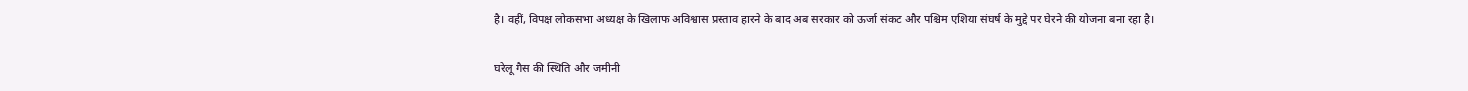है। वहीं, विपक्ष लोकसभा अध्यक्ष के खिलाफ अविश्वास प्रस्ताव हारने के बाद अब सरकार को ऊर्जा संकट और पश्चिम एशिया संघर्ष के मुद्दे पर घेरने की योजना बना रहा है।

घरेलू गैस की स्थिति और जमीनी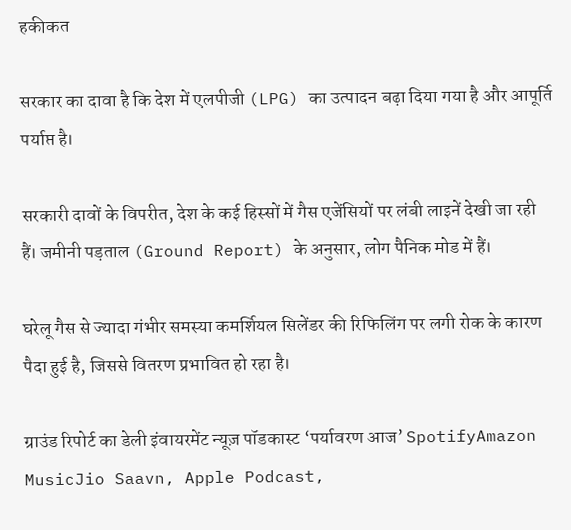हकीकत

सरकार का दावा है कि देश में एलपीजी (LPG) का उत्पादन बढ़ा दिया गया है और आपूर्ति पर्याप्त है।

सरकारी दावों के विपरीत, देश के कई हिस्सों में गैस एजेंसियों पर लंबी लाइनें देखी जा रही हैं। जमीनी पड़ताल (Ground Report) के अनुसार, लोग पैनिक मोड में हैं।

घरेलू गैस से ज्यादा गंभीर समस्या कमर्शियल सिलेंडर की रिफिलिंग पर लगी रोक के कारण पैदा हुई है, जिससे वितरण प्रभावित हो रहा है।

ग्राउंड रिपोर्ट का डेली इंवायरमेंट न्यूज़ पॉडकास्ट ‘पर्यावरण आज’ SpotifyAmazon MusicJio Saavn, Apple Podcast,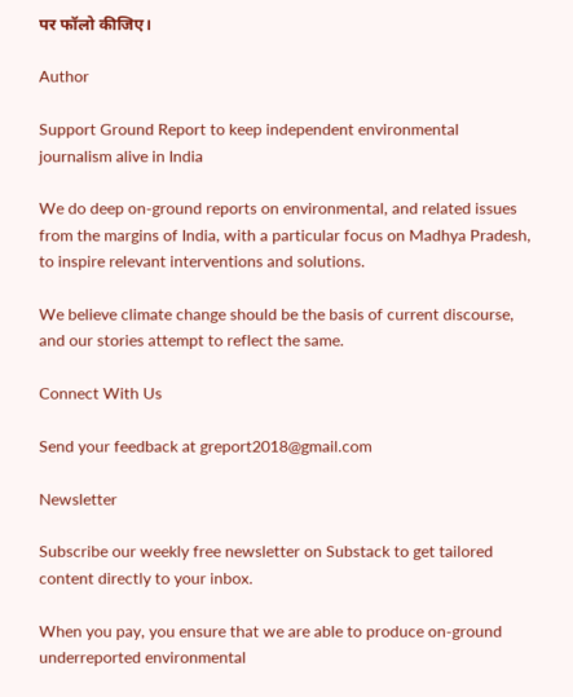पर फॉलो कीजिए।

Author

Support Ground Report to keep independent environmental journalism alive in India

We do deep on-ground reports on environmental, and related issues from the margins of India, with a particular focus on Madhya Pradesh, to inspire relevant interventions and solutions.

We believe climate change should be the basis of current discourse, and our stories attempt to reflect the same.

Connect With Us

Send your feedback at greport2018@gmail.com

Newsletter

Subscribe our weekly free newsletter on Substack to get tailored content directly to your inbox.

When you pay, you ensure that we are able to produce on-ground underreported environmental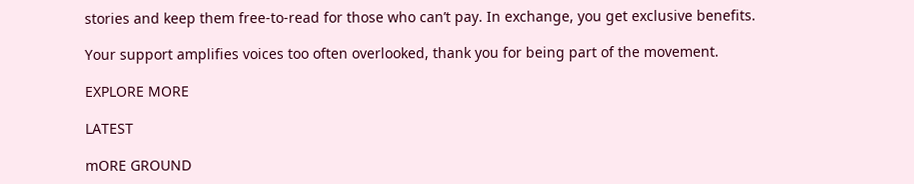stories and keep them free-to-read for those who can’t pay. In exchange, you get exclusive benefits.

Your support amplifies voices too often overlooked, thank you for being part of the movement.

EXPLORE MORE

LATEST

mORE GROUND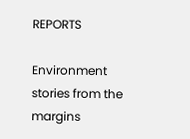REPORTS

Environment stories from the margins